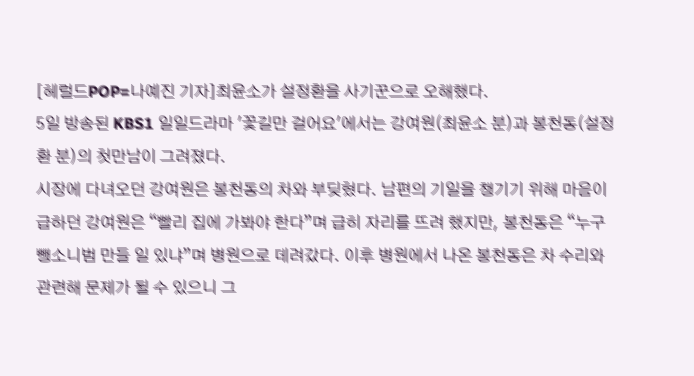[헤럴드POP=나예진 기자]최윤소가 설정환을 사기꾼으로 오해했다.
5일 방송된 KBS1 일일드라마 '꽃길만 걸어요'에서는 강여원(최윤소 분)과 봉천동(설정환 분)의 첫만남이 그려졌다.
시장에 다녀오던 강여원은 봉천동의 차와 부딪혔다. 남편의 기일을 챙기기 위해 마음이 급하던 강여원은 “빨리 집에 가봐야 한다”며 급히 자리를 뜨려 했지만, 봉천동은 “누구 뺑소니범 만들 일 있냐”며 병원으로 데려갔다. 이후 병원에서 나온 봉천동은 차 수리와 관련해 문제가 될 수 있으니 그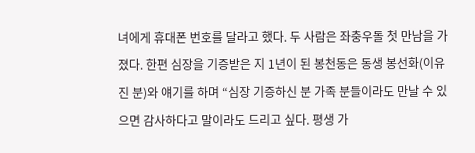녀에게 휴대폰 번호를 달라고 했다. 두 사람은 좌충우돌 첫 만남을 가졌다. 한편 심장을 기증받은 지 1년이 된 봉천동은 동생 봉선화(이유진 분)와 얘기를 하며 “심장 기증하신 분 가족 분들이라도 만날 수 있으면 감사하다고 말이라도 드리고 싶다. 평생 가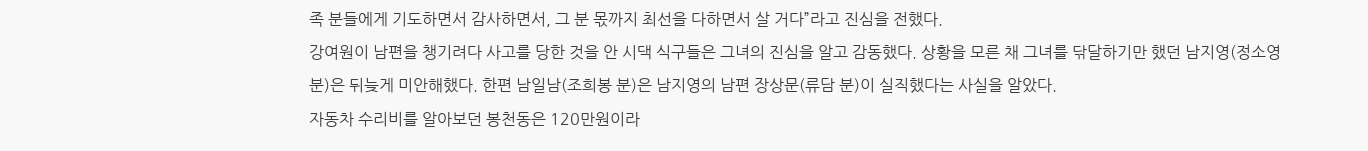족 분들에게 기도하면서 감사하면서, 그 분 몫까지 최선을 다하면서 살 거다”라고 진심을 전했다.
강여원이 남편을 챙기려다 사고를 당한 것을 안 시댁 식구들은 그녀의 진심을 알고 감동했다. 상황을 모른 채 그녀를 닦달하기만 했던 남지영(정소영 분)은 뒤늦게 미안해했다. 한편 남일남(조희봉 분)은 남지영의 남편 장상문(류담 분)이 실직했다는 사실을 알았다.
자동차 수리비를 알아보던 봉천동은 120만원이라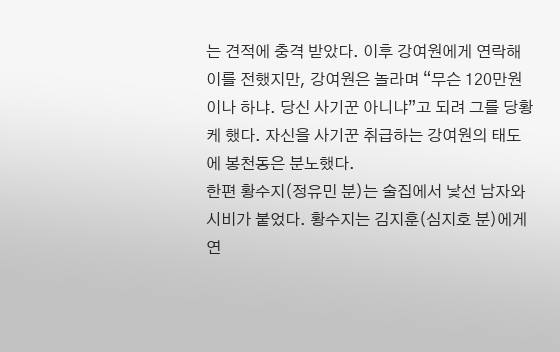는 견적에 충격 받았다. 이후 강여원에게 연락해 이를 전했지만, 강여원은 놀라며 “무슨 120만원이나 하냐. 당신 사기꾼 아니냐”고 되려 그를 당황케 했다. 자신을 사기꾼 취급하는 강여원의 태도에 봉천동은 분노했다.
한편 황수지(정유민 분)는 술집에서 낯선 남자와 시비가 붙었다. 황수지는 김지훈(심지호 분)에게 연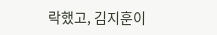락했고, 김지훈이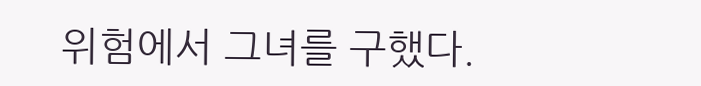위험에서 그녀를 구했다.